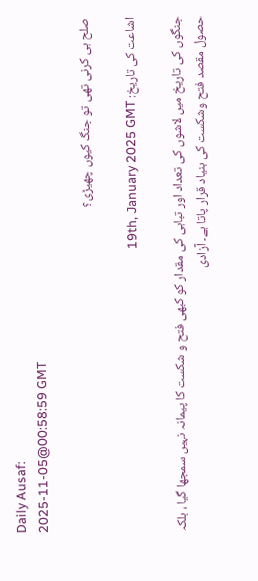Daily Ausaf:
2025-11-05@00:58:59 GMT

صلح ہی کرنی تھی تو جنگ کیوں چھیڑی؟

اشاعت کی تاریخ: 19th, January 2025 GMT

جنگوں کی تاریخ میں لاشوں کی تعداد اور تباہی کی مقدار کو کبھی فتح و شکست کا پیمانہ نہیں سمجھا گیا ، بلکہ حصول مقصد فتح وشکست کی بنیاد قرار پاتا ہے۔ آزادی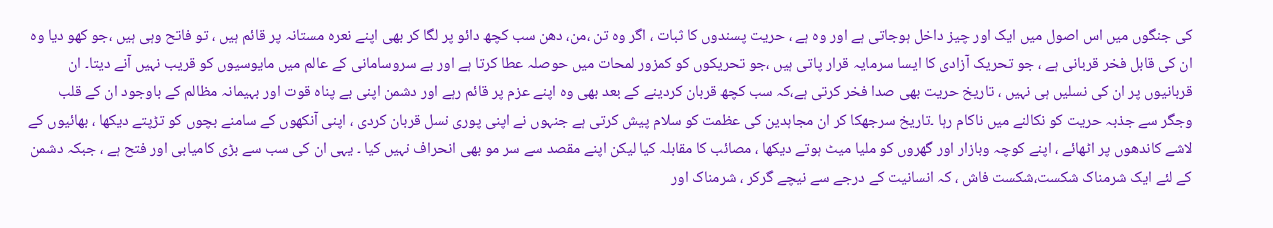کی جنگوں میں اس اصول میں ایک اور چیز داخل ہوجاتی ہے اور وہ ہے ، حریت پسندوں کا ثبات ، اگر وہ تن ،من، دھن سب کچھ دائو پر لگا کر بھی اپنے نعرہ مستانہ پر قائم ہیں ، تو فاتح وہی ہیں ،جو کھو دیا وہ ان کی قابل فخر قربانی ہے ، جو تحریک آزادی کا ایسا سرمایہ قرار پاتی ہیں ،جو تحریکوں کو کمزور لمحات میں حوصلہ عطا کرتا ہے اور بے سروسامانی کے عالم میں مایوسیوں کو قریب نہیں آنے دیتا۔ ان قربانیوں پر ان کی نسلیں ہی نہیں ، تاریخ حریت بھی صدا فخر کرتی ہے،کہ سب کچھ قربان کردینے کے بعد بھی وہ اپنے عزم پر قائم رہے اور دشمن اپنی بے پناہ قوت اور بہیمانہ مظالم کے باوجود ان کے قلب وجگر سے جذبہ حریت کو نکالنے میں ناکام رہا ۔تاریخ سرجھکا کر ان مجاہدین کی عظمت کو سلام پیش کرتی ہے جنہوں نے اپنی پوری نسل قربان کردی ، اپنی آنکھوں کے سامنے بچوں کو تڑپتے دیکھا ، بھائیوں کے لاشے کاندھوں پر اٹھائے ، اپنے کوچہ وبازار اور گھروں کو ملیا میٹ ہوتے دیکھا ، مصائب کا مقابلہ کیا لیکن اپنے مقصد سے سر مو بھی انحراف نہیں کیا ۔ یہی ان کی سب سے بڑی کامیابی اور فتح ہے ، جبکہ دشمن کے لئے ایک شرمناک شکست،شکست فاش ، کہ انسانیت کے درجے سے نیچے گرکر ، شرمناک اور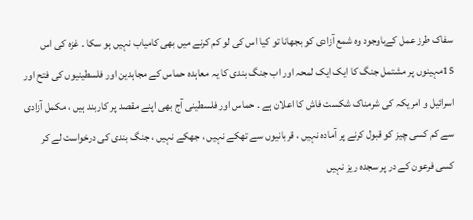سفاک طرز عمل کےباوجود وہ شمع آزادی کو بجھانا تو کیا اس کی لو کم کرنے میں بھی کامیاب نہیں ہو سکا ۔ غزہ کی اس 15مہینوں پر مشتمل جنگ کا ایک ایک لمحہ اور اب جنگ بندی کا یہ معاہدہ حماس کے مجاہدین اور فلسطینیوں کی فتح اور اسرائیل و امریکہ کی شرمناک شکست فاش کا اعلان ہے ۔ حماس اور فلسطینی آج بھی اپنے مقصد پر کاربند ہیں ، مکمل آزادی سے کم کسی چیز کو قبول کرنے پر آمادہ نہیں ، قربانیوں سے تھکے نہیں ، جھکے نہیں ، جنگ بندی کی درخواست لے کر کسی فرعون کے در پر سجدہ ریز نہیں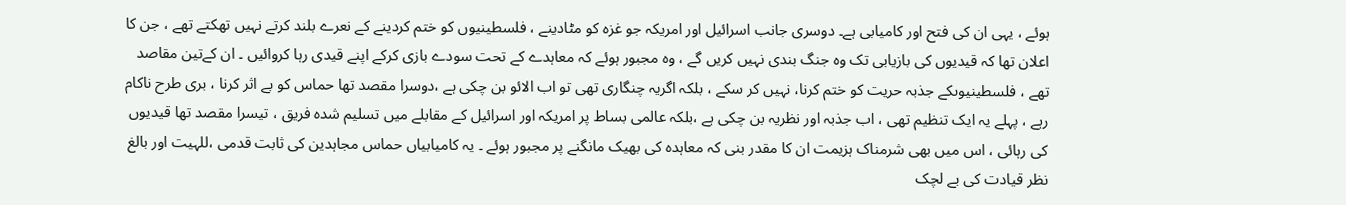ہوئے ، یہی ان کی فتح اور کامیابی ہے۔ دوسری جانب اسرائیل اور امریکہ جو غزہ کو مٹادینے ، فلسطینیوں کو ختم کردینے کے نعرے بلند کرتے نہیں تھکتے تھے ، جن کا اعلان تھا کہ قیدیوں کی بازیابی تک وہ جنگ بندی نہیں کریں گے ، وہ مجبور ہوئے کہ معاہدے کے تحت سودے بازی کرکے اپنے قیدی رہا کروائیں ۔ ان کےتین مقاصد تھے ، فلسطینیوںکے جذبہ حریت کو ختم کرنا، نہیں کر سکے ، بلکہ اگریہ چنگاری تھی تو اب الائو بن چکی ہے ،دوسرا مقصد تھا حماس کو بے اثر کرنا ، بری طرح ناکام رہے ، پہلے یہ ایک تنظیم تھی ، اب جذبہ اور نظریہ بن چکی ہے ،بلکہ عالمی بساط پر امریکہ اور اسرائیل کے مقابلے میں تسلیم شدہ فریق ، تیسرا مقصد تھا قیدیوں کی رہائی ، اس میں بھی شرمناک ہزیمت ان کا مقدر بنی کہ معاہدہ کی بھیک مانگنے پر مجبور ہوئے ۔ یہ کامیابیاں حماس مجاہدین کی ثابت قدمی ،للہیت اور بالغ نظر قیادت کی بے لچک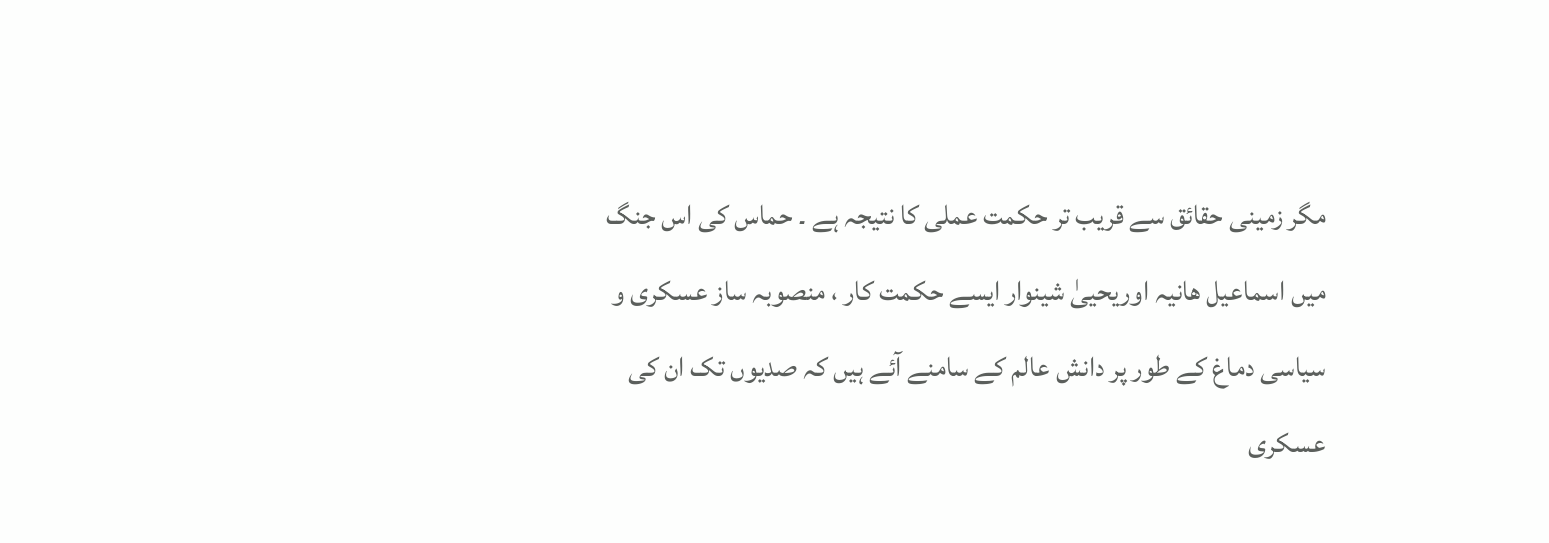مگر زمینی حقائق سے قریب تر حکمت عملی کا نتیجہ ہے ۔ حماس کی اس جنگ میں اسماعیل ھانیہ اوریحییٰ شینوار ایسے حکمت کار ، منصوبہ ساز عسکری و سیاسی دماغ کے طور پر دانش عالم کے سامنے آئے ہیں کہ صدیوں تک ان کی عسکری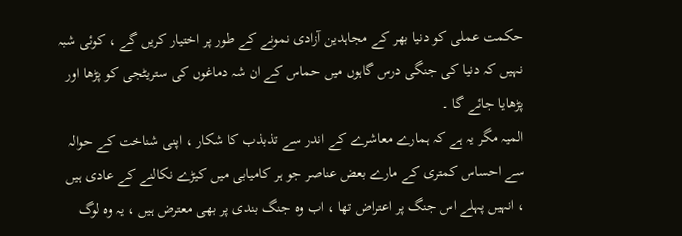حکمت عملی کو دنیا بھر کے مجاہدین آزادی نمونے کے طور پر اختیار کریں گے ، کوئی شبہ نہیں کہ دنیا کی جنگی درس گاہوں میں حماس کے ان شہ دماغوں کی ستریٹجی کو پڑھا اور پڑھایا جائے گا ۔
المیہ مگر یہ ہے کہ ہمارے معاشرے کے اندر سے تذبذب کا شکار ، اپنی شناخت کے حوالہ سے احساس کمتری کے مارے بعض عناصر جو ہر کامیابی میں کیڑے نکالنے کے عادی ہیں ، انہیں پہلے اس جنگ پر اعتراض تھا ، اب وہ جنگ بندی پر بھی معترض ہیں ، یہ وہ لوگ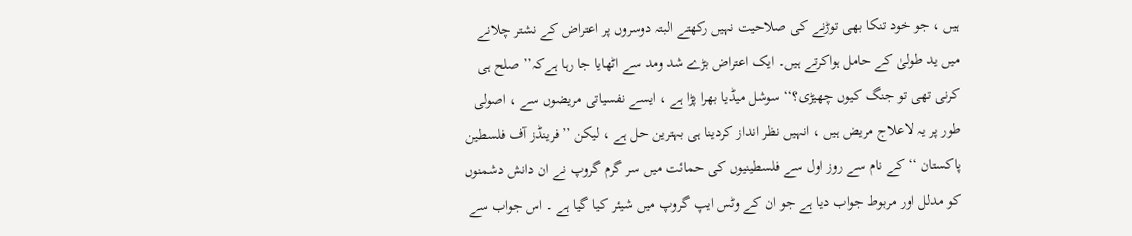ہیں ، جو خود تنکا بھی توڑنے کی صلاحیت نہیں رکھتے البتہ دوسروں پر اعتراض کے نشتر چلانے میں ید طولیٰ کے حامل ہواکرتے ہیں۔ ایک اعتراض بڑے شد ومد سے اٹھایا جا رہا ہےکہ’’ صلح ہی کرنی تھی تو جنگ کیوں چھیڑی؟‘‘ سوشل میڈیا بھرا پڑا ہے ، ایسے نفسیاتی مریضوں سے ، اصولی طور پر یہ لاعلاج مریض ہیں ، انہیں نظر انداز کردینا ہی بہترین حل ہے ، لیکن ’’فرینڈز آف فلسطین پاکستان ‘‘ کے نام سے روز اول سے فلسطینیوں کی حمائت میں سر گرم گروپ نے ان دانش دشمنوں کو مدلل اور مربوط جواب دیا ہے جو ان کے وٹس ایپ گروپ میں شیئر کیا گیا ہے ۔ اس جواب سے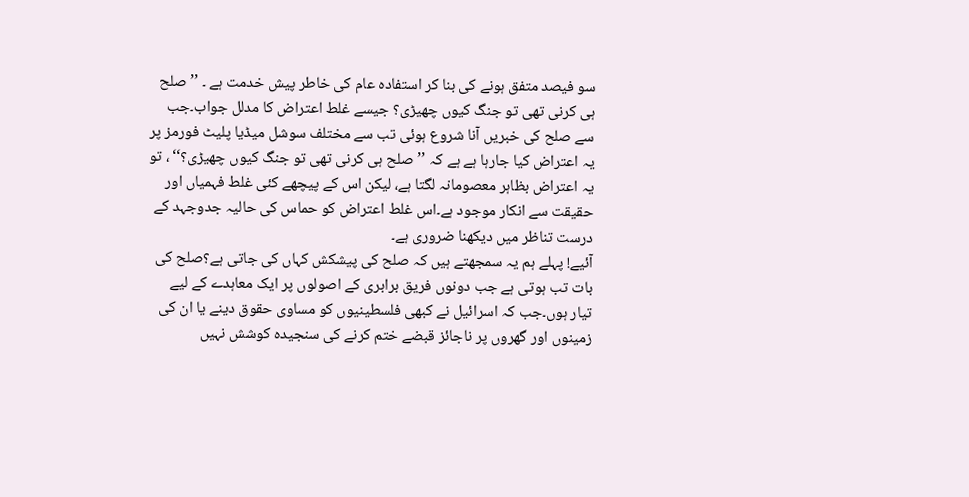سو فیصد متفق ہونے کی بنا کر استفادہ عام کی خاطر پیش خدمت ہے ۔ ’’صلح ہی کرنی تھی تو جنگ کیوں چھیڑی؟ جیسے غلط اعتراض کا مدلل جواب۔جب سے صلح کی خبریں آنا شروع ہوئی تب سے مختلف سوشل میڈیا پلیٹ فورمز پر یہ اعتراض کیا جارہا ہے ہے کہ ’’صلح ہی کرنی تھی تو جنگ کیوں چھیڑی؟‘‘ ، تو یہ اعتراض بظاہر معصومانہ لگتا ہے، لیکن اس کے پیچھے کئی غلط فہمیاں اور حقیقت سے انکار موجود ہے۔اس غلط اعتراض کو حماس کی حالیہ جدوجہد کے درست تناظر میں دیکھنا ضروری ہے۔
آئیے! پہلے ہم یہ سمجھتے ہیں کہ صلح کی پیشکش کہاں کی جاتی ہے؟صلح کی بات تب ہوتی ہے جب دونوں فریق برابری کے اصولوں پر ایک معاہدے کے لیے تیار ہوں۔جب کہ اسرائیل نے کبھی فلسطینیوں کو مساوی حقوق دینے یا ان کی زمینوں اور گھروں پر ناجائز قبضے ختم کرنے کی سنجیدہ کوشش نہیں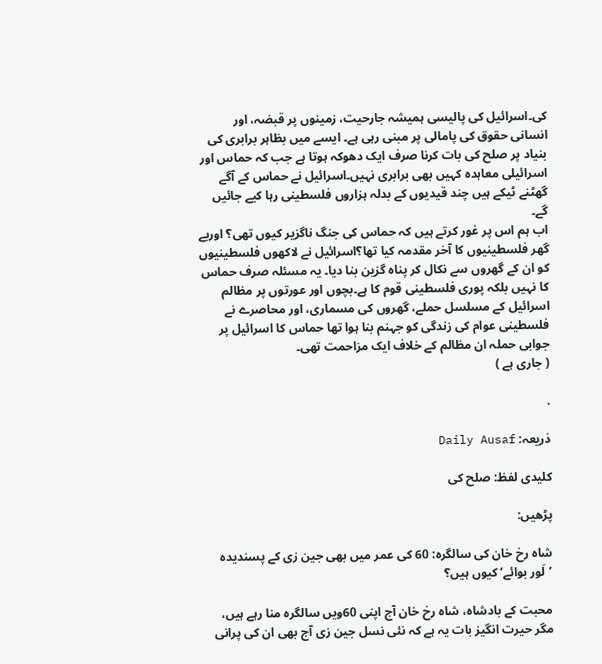کی۔اسرائیل کی پالیسی ہمیشہ جارحیت، زمینوں پر قبضہ، اور انسانی حقوق کی پامالی پر مبنی رہی ہے۔ ایسے میں بظاہر برابری کی بنیاد پر صلح کی بات کرنا صرف ایک دھوکہ ہوتا ہے جب کہ حماس اور اسرائیلی معاہدہ کہیں بھی برابری نہیں۔اسرائیل نے حماس کے آگے گھٹنے ٹیکے ہیں چند قیدیوں کے بدلہ ہزاروں فلسطینی رہا کیے جائیں گے۔
اب ہم اس پر غور کرتے ہیں کہ حماس کی جنگ ناگزیر کیوں تھی؟ اوربے گھر فلسطینیوں کا آخر مقدمہ کیا تھا؟اسرائیل نے لاکھوں فلسطینیوں کو ان کے گھروں سے نکال کر پناہ گزین بنا دیا۔ یہ مسئلہ صرف حماس کا نہیں بلکہ پوری فلسطینی قوم کا ہے۔بچوں اور عورتوں پر مظالم اسرائیل کے مسلسل حملے، گھروں کی مسماری، اور محاصرے نے فلسطینی عوام کی زندگی کو جہنم بنا ہوا تھا حماس کا اسرائیل پر جوابی حملہ ان مظالم کے خلاف ایک مزاحمت تھی۔
( جاری ہے )

.

ذریعہ: Daily Ausaf

کلیدی لفظ: صلح کی

پڑھیں:

شاہ رخ خان کی سالگرہ: 60 کی عمر میں بھی جین زی کے پسندیدہ ’لَور بوائے‘ کیوں ہیں؟

محبت کے بادشاہ، شاہ رخ خان آج اپنی 60ویں سالگرہ منا رہے ہیں، مگر حیرت انگیز بات یہ ہے کہ نئی نسل جین زی آج بھی ان کی پرانی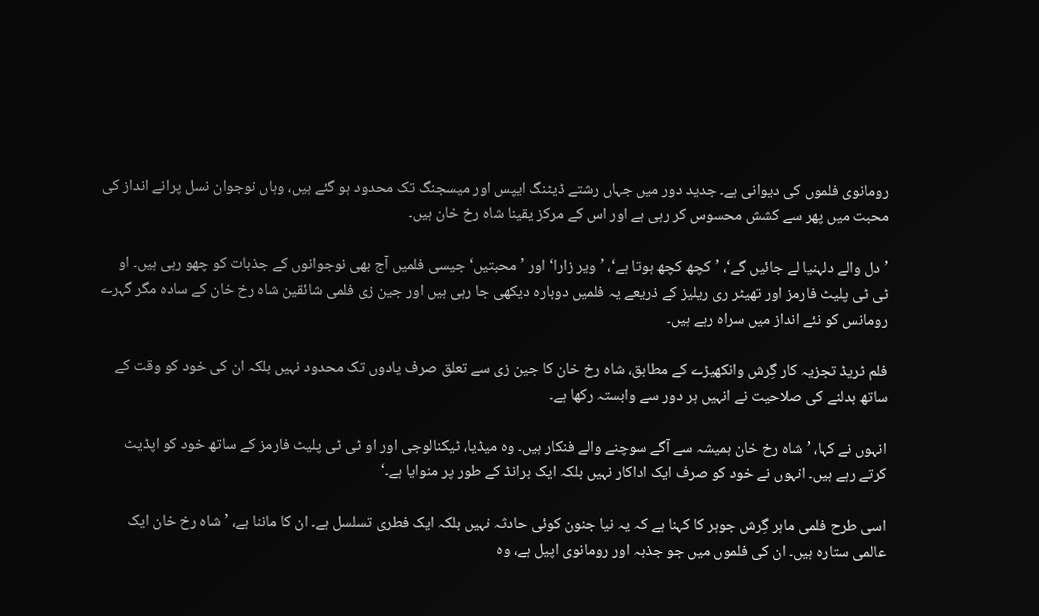رومانوی فلموں کی دیوانی ہے۔ جدید دور میں جہاں رشتے ڈیٹنگ ایپس اور میسجنگ تک محدود ہو گئے ہیں، وہاں نوجوان نسل پرانے انداز کی محبت میں پھر سے کشش محسوس کر رہی ہے اور اس کے مرکز یقینا شاہ رخ خان ہیں۔

’دل والے دلہنیا لے جائیں گے‘، ’کچھ کچھ ہوتا ہے‘، ’ویر زارا‘ اور ’محبتیں‘ جیسی فلمیں آج بھی نوجوانوں کے جذبات کو چھو رہی ہیں۔ او ٹی ٹی پلیٹ فارمز اور تھیٹر ری ریلیز کے ذریعے یہ فلمیں دوبارہ دیکھی جا رہی ہیں اور جین زی فلمی شائقین شاہ رخ خان کے سادہ مگر گہرے رومانس کو نئے انداز میں سراہ رہے ہیں۔

فلم ٹریڈ تجزیہ کار گِرش وانکھیڑے کے مطابق، شاہ رخ خان کا جین زی سے تعلق صرف یادوں تک محدود نہیں بلکہ ان کی خود کو وقت کے ساتھ بدلنے کی صلاحیت نے انہیں ہر دور سے وابستہ رکھا ہے۔

انہوں نے کہا، ’شاہ رخ خان ہمیشہ سے آگے سوچنے والے فنکار ہیں۔ وہ میڈیا، ٹیکنالوجی اور او ٹی ٹی پلیٹ فارمز کے ساتھ خود کو اپڈیٹ کرتے رہے ہیں۔ انہوں نے خود کو صرف ایک اداکار نہیں بلکہ ایک برانڈ کے طور پر منوایا ہے۔‘

اسی طرح فلمی ماہر گِرش جوہر کا کہنا ہے کہ یہ نیا جنون کوئی حادثہ نہیں بلکہ ایک فطری تسلسل ہے۔ ان کا ماننا ہے، ’شاہ رخ خان ایک عالمی ستارہ ہیں۔ ان کی فلموں میں جو جذبہ اور رومانوی اپیل ہے، وہ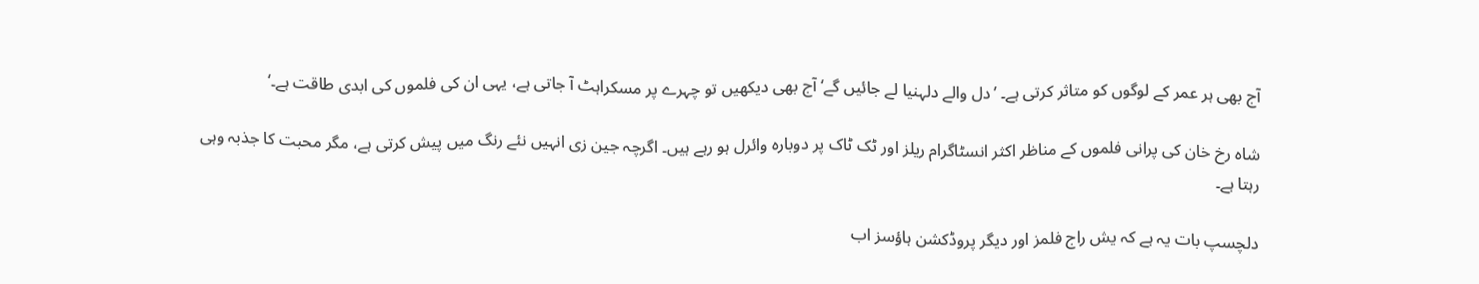آج بھی ہر عمر کے لوگوں کو متاثر کرتی ہے۔ ’دل والے دلہنیا لے جائیں گے‘ آج بھی دیکھیں تو چہرے پر مسکراہٹ آ جاتی ہے، یہی ان کی فلموں کی ابدی طاقت ہے۔‘

شاہ رخ خان کی پرانی فلموں کے مناظر اکثر انسٹاگرام ریلز اور ٹک ٹاک پر دوبارہ وائرل ہو رہے ہیں۔ اگرچہ جین زی انہیں نئے رنگ میں پیش کرتی ہے، مگر محبت کا جذبہ وہی رہتا ہے۔

دلچسپ بات یہ ہے کہ یش راج فلمز اور دیگر پروڈکشن ہاؤسز اب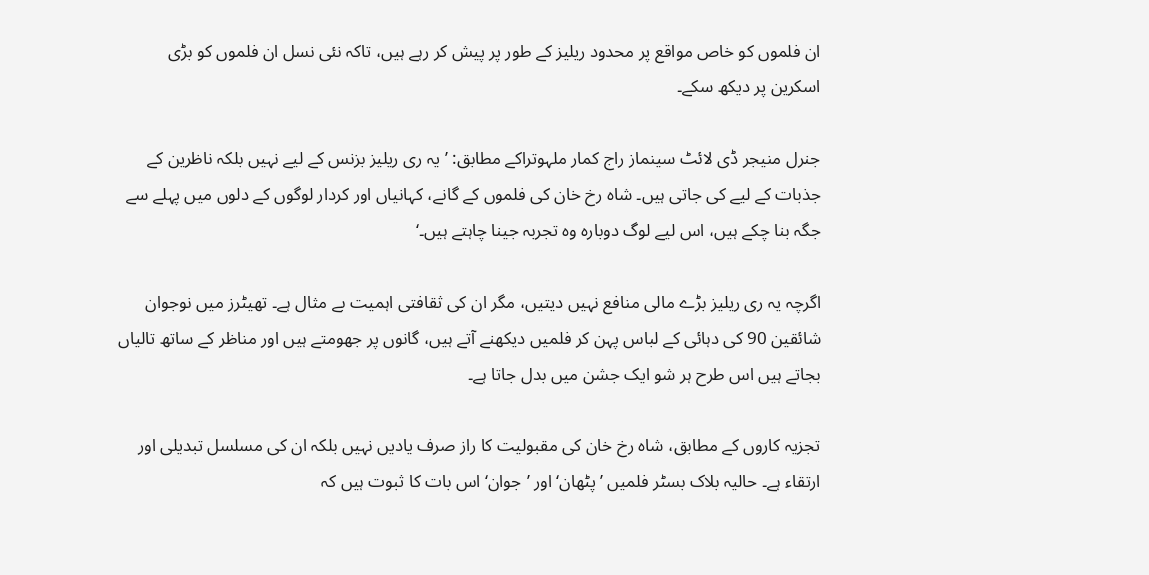ان فلموں کو خاص مواقع پر محدود ریلیز کے طور پر پیش کر رہے ہیں، تاکہ نئی نسل ان فلموں کو بڑی اسکرین پر دیکھ سکے۔

جنرل منیجر ڈی لائٹ سینماز راج کمار ملہوتراکے مطابق: ’یہ ری ریلیز بزنس کے لیے نہیں بلکہ ناظرین کے جذبات کے لیے کی جاتی ہیں۔ شاہ رخ خان کی فلموں کے گانے، کہانیاں اور کردار لوگوں کے دلوں میں پہلے سے جگہ بنا چکے ہیں، اس لیے لوگ دوبارہ وہ تجربہ جینا چاہتے ہیں۔‘

اگرچہ یہ ری ریلیز بڑے مالی منافع نہیں دیتیں، مگر ان کی ثقافتی اہمیت بے مثال ہے۔ تھیٹرز میں نوجوان شائقین 90 کی دہائی کے لباس پہن کر فلمیں دیکھنے آتے ہیں، گانوں پر جھومتے ہیں اور مناظر کے ساتھ تالیاں بجاتے ہیں اس طرح ہر شو ایک جشن میں بدل جاتا ہے۔

تجزیہ کاروں کے مطابق، شاہ رخ خان کی مقبولیت کا راز صرف یادیں نہیں بلکہ ان کی مسلسل تبدیلی اور ارتقاء ہے۔ حالیہ بلاک بسٹر فلمیں ’پٹھان‘ اور ’جوان‘ اس بات کا ثبوت ہیں کہ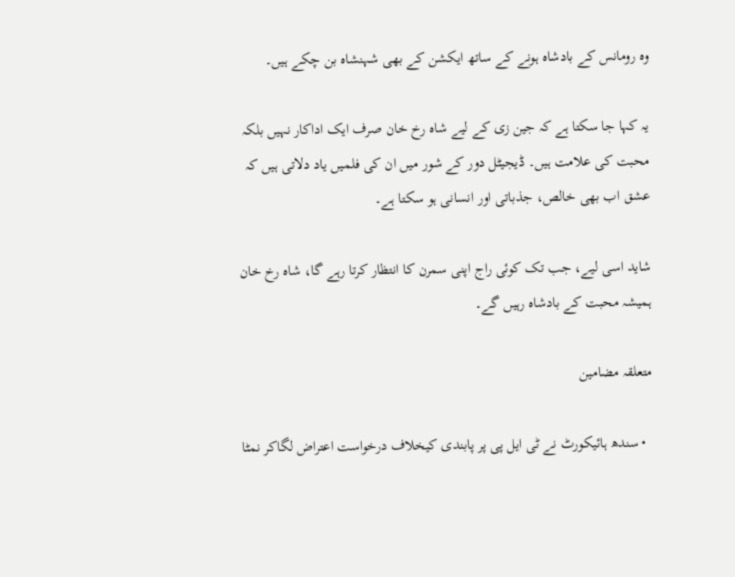وہ رومانس کے بادشاہ ہونے کے ساتھ ایکشن کے بھی شہنشاہ بن چکے ہیں۔

یہ کہا جا سکتا ہے کہ جین زی کے لیے شاہ رخ خان صرف ایک اداکار نہیں بلکہ محبت کی علامت ہیں۔ ڈیجیٹل دور کے شور میں ان کی فلمیں یاد دلاتی ہیں کہ عشق اب بھی خالص، جذباتی اور انسانی ہو سکتا ہے۔

شاید اسی لیے، جب تک کوئی راج اپنی سمرن کا انتظار کرتا رہے گا، شاہ رخ خان ہمیشہ محبت کے بادشاہ رہیں گے۔

متعلقہ مضامین

  • سندھ ہائیکورٹ نے ٹی ایل پی پر پابندی کیخلاف درخواست اعتراض لگاکر نمٹا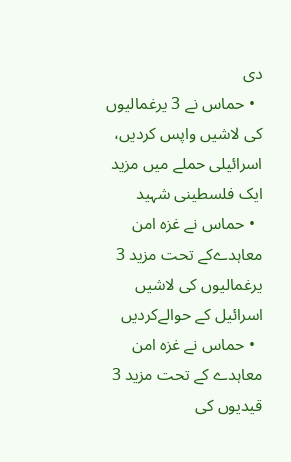دی
  • حماس نے 3 یرغمالیوں کی لاشیں واپس کردیں، اسرائیلی حملے میں مزید ایک فلسطینی شہید
  • حماس نے غزہ امن معاہدےکے تحت مزید 3 یرغمالیوں کی لاشیں اسرائیل کے حوالےکردیں
  • حماس نے غزہ امن معاہدے کے تحت مزید 3 قیدیوں کی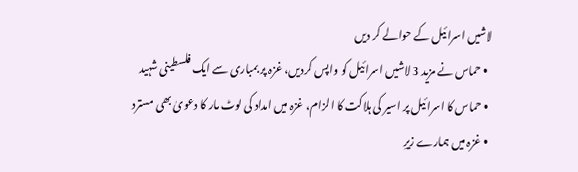لاشیں اسرائیل کے حوالے کر دیں
  • حماس نے مزید 3 لاشیں اسرائیل کو واپس کردیں، غزہ پر بمباری سے ایک فلسطینی شہید
  • حماس کا اسرائیل پر اسیر کی ہلاکت کا الزام، غزہ میں امداد کی لوٹ مار کا دعویٰ بھی مسترد
  • غزہ میں ہمارے زیرِ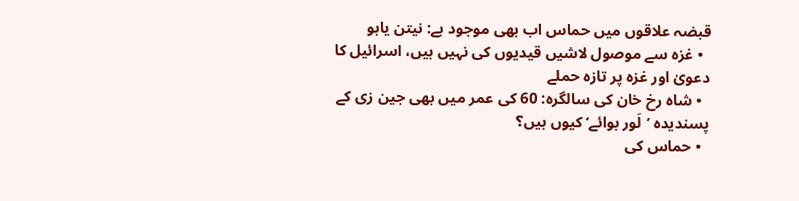قبضہ علاقوں میں حماس اب بھی موجود ہے: نیتن یاہو
  • غزہ سے موصول لاشیں قیدیوں کی نہیں ہیں، اسرائیل کا دعویٰ اور غزہ پر تازہ حملے
  • شاہ رخ خان کی سالگرہ: 60 کی عمر میں بھی جین زی کے پسندیدہ ’لَور بوائے‘ کیوں ہیں؟
  • حماس کی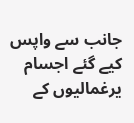جانب سے واپس کیے گئے اجسام یرغمالیوں کے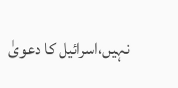نہیں،اسرائیل کا دعویٰ